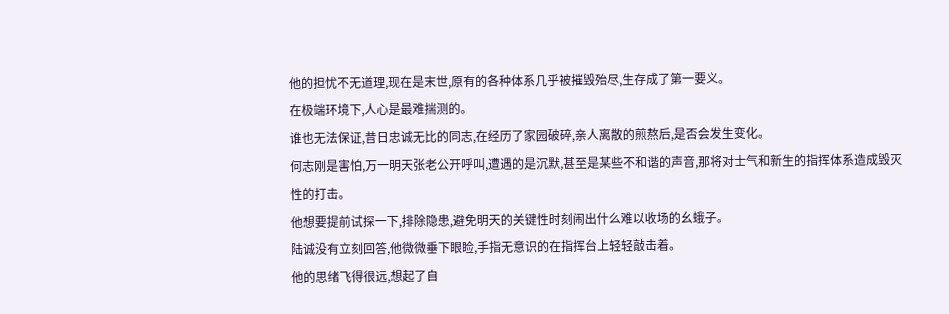他的担忧不无道理,现在是末世,原有的各种体系几乎被摧毁殆尽,生存成了第一要义。
在极端环境下,人心是最难揣测的。
谁也无法保证,昔日忠诚无比的同志,在经历了家园破碎,亲人离散的煎熬后,是否会发生变化。
何志刚是害怕,万一明天张老公开呼叫,遭遇的是沉默,甚至是某些不和谐的声音,那将对士气和新生的指挥体系造成毁灭性的打击。
他想要提前试探一下,排除隐患,避免明天的关键性时刻闹出什么难以收场的幺蛾子。
陆诚没有立刻回答,他微微垂下眼睑,手指无意识的在指挥台上轻轻敲击着。
他的思绪飞得很远,想起了自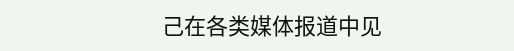己在各类媒体报道中见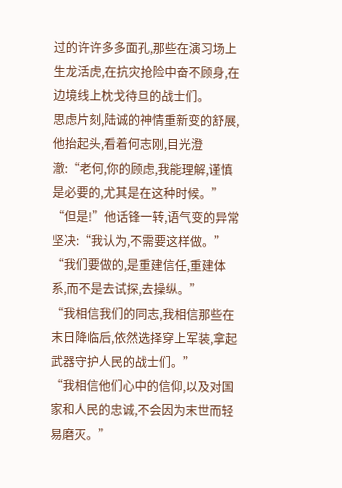过的许许多多面孔,那些在演习场上生龙活虎,在抗灾抢险中奋不顾身,在边境线上枕戈待旦的战士们。
思虑片刻,陆诚的神情重新变的舒展,他抬起头,看着何志刚,目光澄澈:“老何,你的顾虑,我能理解,谨慎是必要的,尤其是在这种时候。”
“但是!”他话锋一转,语气变的异常坚决:“我认为,不需要这样做。”
“我们要做的,是重建信任,重建体系,而不是去试探,去操纵。”
“我相信我们的同志,我相信那些在末日降临后,依然选择穿上军装,拿起武器守护人民的战士们。”
“我相信他们心中的信仰,以及对国家和人民的忠诚,不会因为末世而轻易磨灭。”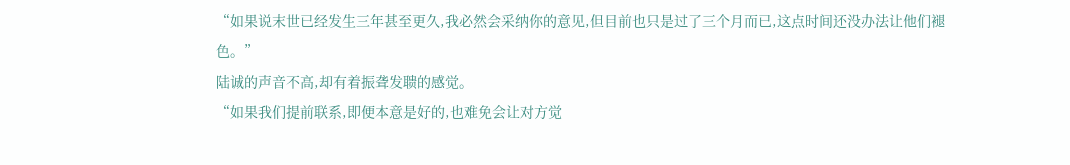“如果说末世已经发生三年甚至更久,我必然会采纳你的意见,但目前也只是过了三个月而已,这点时间还没办法让他们褪色。”
陆诚的声音不高,却有着振聋发聩的感觉。
“如果我们提前联系,即便本意是好的,也难免会让对方觉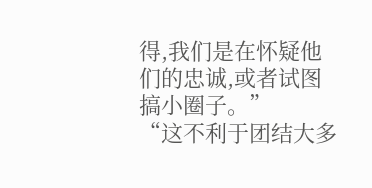得,我们是在怀疑他们的忠诚,或者试图搞小圈子。”
“这不利于团结大多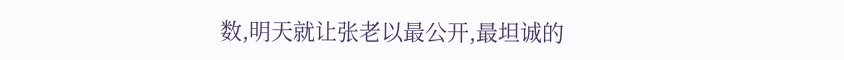数,明天就让张老以最公开,最坦诚的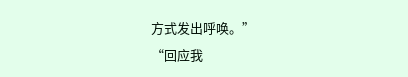方式发出呼唤。”
“回应我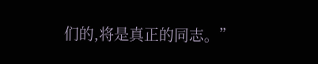们的,将是真正的同志。”